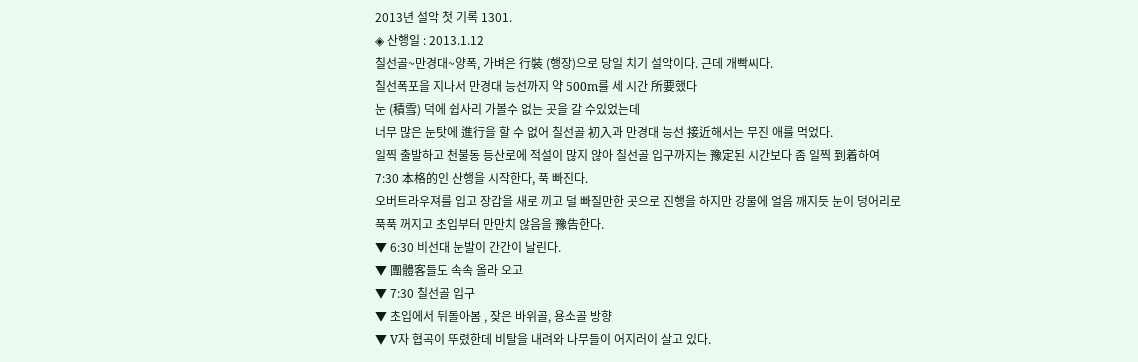2013년 설악 첫 기록 1301.
◈ 산행일 : 2013.1.12
칠선골~만경대~양폭, 가벼은 行裝 (행장)으로 당일 치기 설악이다. 근데 개빡씨다.
칠선폭포을 지나서 만경대 능선까지 약 500m를 세 시간 所要했다
눈 (積雪) 덕에 쉽사리 가볼수 없는 곳을 갈 수있었는데
너무 많은 눈탓에 進行을 할 수 없어 칠선골 初入과 만경대 능선 接近해서는 무진 애를 먹었다.
일찍 출발하고 천불동 등산로에 적설이 많지 않아 칠선골 입구까지는 豫定된 시간보다 좀 일찍 到着하여
7:30 本格的인 산행을 시작한다, 푹 빠진다.
오버트라우져를 입고 장갑을 새로 끼고 덜 빠질만한 곳으로 진행을 하지만 강물에 얼음 깨지듯 눈이 덩어리로
푹푹 꺼지고 초입부터 만만치 않음을 豫告한다.
▼ 6:30 비선대 눈발이 간간이 날린다.
▼ 團體客들도 속속 올라 오고
▼ 7:30 칠선골 입구
▼ 초입에서 뒤돌아봄 , 잦은 바위골, 용소골 방향
▼ V자 협곡이 뚜렸한데 비탈을 내려와 나무들이 어지러이 살고 있다.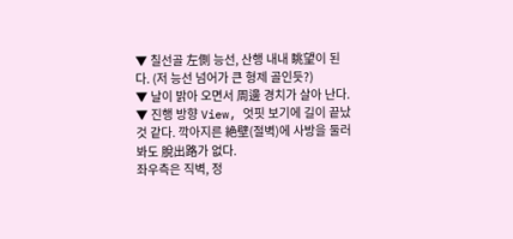▼ 칠선골 左側 능선, 산행 내내 眺望이 된다. (저 능선 넘어가 큰 형제 골인듯?)
▼ 날이 밝아 오면서 周邊 경치가 살아 난다.
▼ 진행 방향 View, 엇핏 보기에 길이 끝났것 같다. 깍아지른 絶壁(절벽)에 사방을 둘러 봐도 脫出路가 없다.
좌우측은 직벽, 정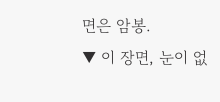면은 암봉.
▼ 이 장면, 눈이 없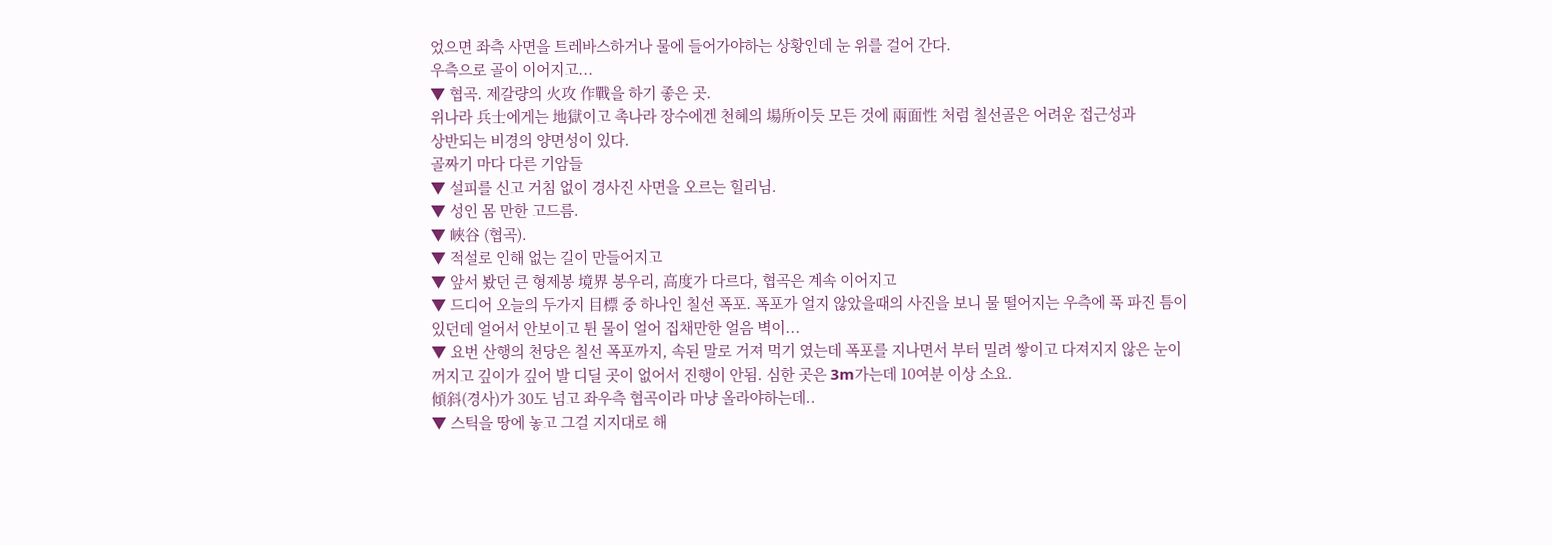었으면 좌측 사면을 트레바스하거나 물에 들어가야하는 상황인데 눈 위를 걸어 간다.
우측으로 골이 이어지고...
▼ 협곡. 제갈량의 火攻 作戰을 하기 좋은 곳.
위나라 兵士에게는 地獄이고 촉나라 장수에겐 천혜의 場所이듯 모든 것에 兩面性 처럼 칠선골은 어려운 접근성과
상반되는 비경의 양면성이 있다.
골짜기 마다 다른 기암들
▼ 설피를 신고 거침 없이 경사진 사면을 오르는 힐리님.
▼ 성인 몸 만한 고드름.
▼ 峽谷 (협곡).
▼ 적설로 인해 없는 길이 만들어지고
▼ 앞서 봤던 큰 형제봉 境界 봉우리, 高度가 다르다, 협곡은 계속 이어지고
▼ 드디어 오늘의 두가지 目標 중 하나인 칠선 폭포. 폭포가 얼지 않았을때의 사진을 보니 물 떨어지는 우측에 푹 파진 틈이
있던데 얼어서 안보이고 튄 물이 얼어 집채만한 얼음 벽이...
▼ 요번 산행의 천당은 칠선 폭포까지, 속된 말로 거져 먹기 였는데 폭포를 지나면서 부터 밀려 쌓이고 다져지지 않은 눈이
꺼지고 깊이가 깊어 발 디딜 곳이 없어서 진행이 안됨. 심한 곳은 3m가는데 10여분 이상 소요.
傾斜(경사)가 30도 넘고 좌우측 협곡이라 마냥 올라야하는데..
▼ 스틱을 땅에 놓고 그걸 지지대로 해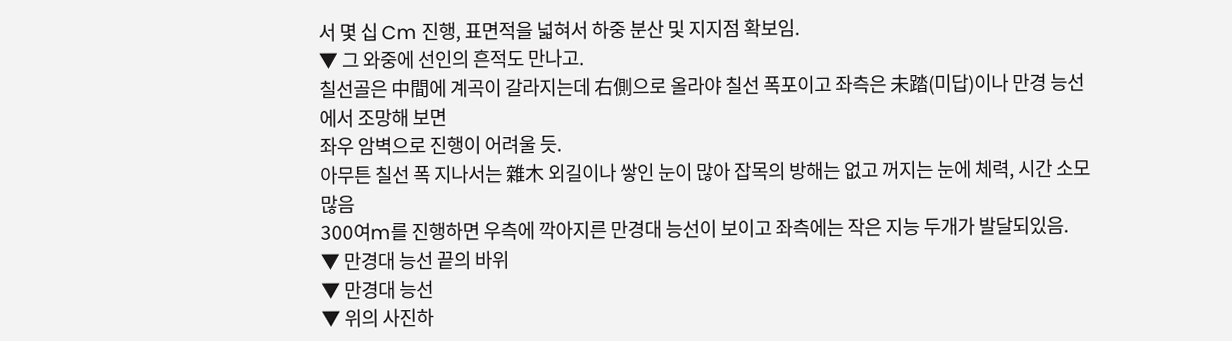서 몇 십 Cm 진행, 표면적을 넓혀서 하중 분산 및 지지점 확보임.
▼ 그 와중에 선인의 흔적도 만나고.
칠선골은 中間에 계곡이 갈라지는데 右側으로 올라야 칠선 폭포이고 좌측은 未踏(미답)이나 만경 능선에서 조망해 보면
좌우 암벽으로 진행이 어려울 듯.
아무튼 칠선 폭 지나서는 雜木 외길이나 쌓인 눈이 많아 잡목의 방해는 없고 꺼지는 눈에 체력, 시간 소모 많음
300여m를 진행하면 우측에 깍아지른 만경대 능선이 보이고 좌측에는 작은 지능 두개가 발달되있음.
▼ 만경대 능선 끝의 바위
▼ 만경대 능선
▼ 위의 사진하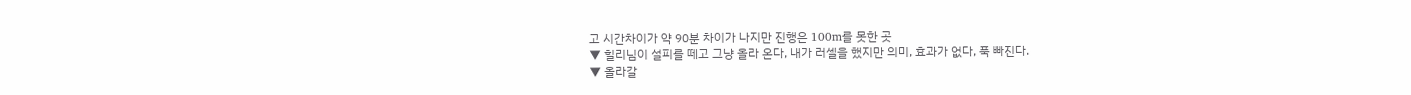고 시간차이가 약 90분 차이가 나지만 진행은 100m를 못한 곳
▼ 힐리님이 설피를 떼고 그냥 올라 온다, 내가 러셀을 했지만 의미, 효과가 없다, 푹 빠진다.
▼ 올라갈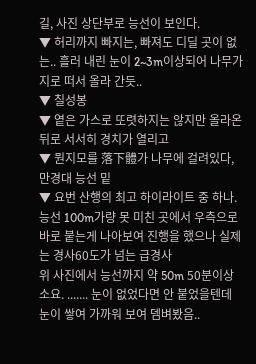길, 사진 상단부로 능선이 보인다.
▼ 허리까지 빠지는, 빠져도 디딜 곳이 없는.. 흘러 내린 눈이 2~3m이상되어 나무가지로 떠서 올라 간듯..
▼ 칠성봉
▼ 옅은 가스로 또렷하지는 않지만 올라온 뒤로 서서히 경치가 열리고
▼ 뭔지모를 落下體가 나무에 걸려있다, 만경대 능선 밑
▼ 요번 산행의 최고 하이라이트 중 하나.
능선 100m가량 못 미친 곳에서 우측으로 바로 붙는게 나아보여 진행을 했으나 실제는 경사60도가 넘는 급경사
위 사진에서 능선까지 약 50m 50분이상 소요. ....... 눈이 없었다면 안 붙었을텐데 눈이 쌓여 가까워 보여 뎀벼봤음..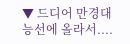▼ 드디어 만경대 능선에 올라서....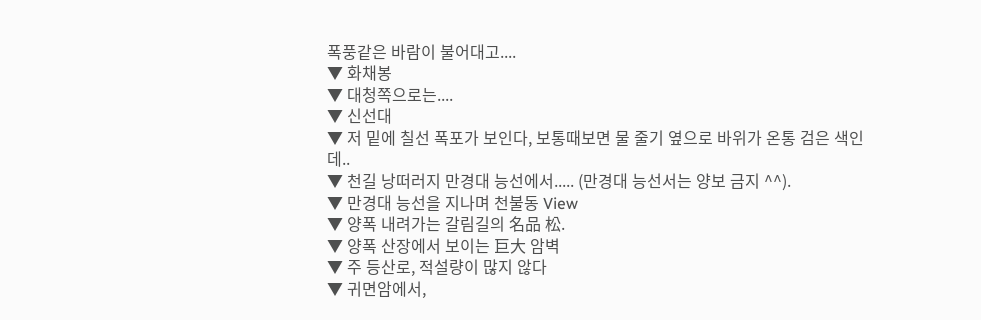폭풍같은 바람이 불어대고....
▼ 화채봉
▼ 대청쪽으로는....
▼ 신선대
▼ 저 밑에 칠선 폭포가 보인다, 보통때보면 물 줄기 옆으로 바위가 온통 검은 색인데..
▼ 천길 낭떠러지 만경대 능선에서..... (만경대 능선서는 양보 금지 ^^).
▼ 만경대 능선을 지나며 천불동 View
▼ 양폭 내려가는 갈림길의 名品 松.
▼ 양폭 산장에서 보이는 巨大 암벽
▼ 주 등산로, 적설량이 많지 않다
▼ 귀면암에서,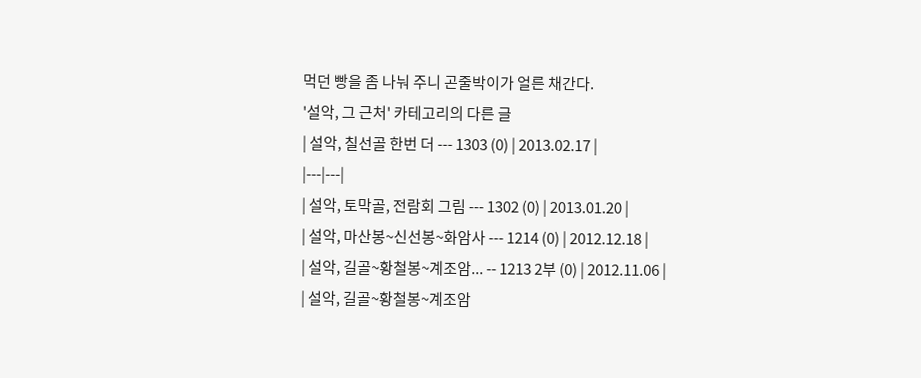먹던 빵을 좀 나눠 주니 곤줄박이가 얼른 채간다.
'설악, 그 근처' 카테고리의 다른 글
| 설악, 칠선골 한번 더 --- 1303 (0) | 2013.02.17 |
|---|---|
| 설악, 토막골, 전람회 그림 --- 1302 (0) | 2013.01.20 |
| 설악, 마산봉~신선봉~화암사 --- 1214 (0) | 2012.12.18 |
| 설악, 길골~황철봉~계조암... -- 1213 2부 (0) | 2012.11.06 |
| 설악, 길골~황철봉~계조암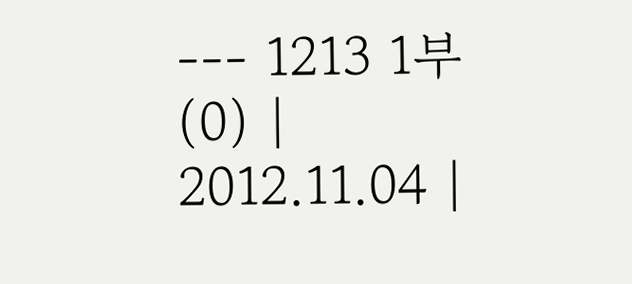--- 1213 1부 (0) | 2012.11.04 |